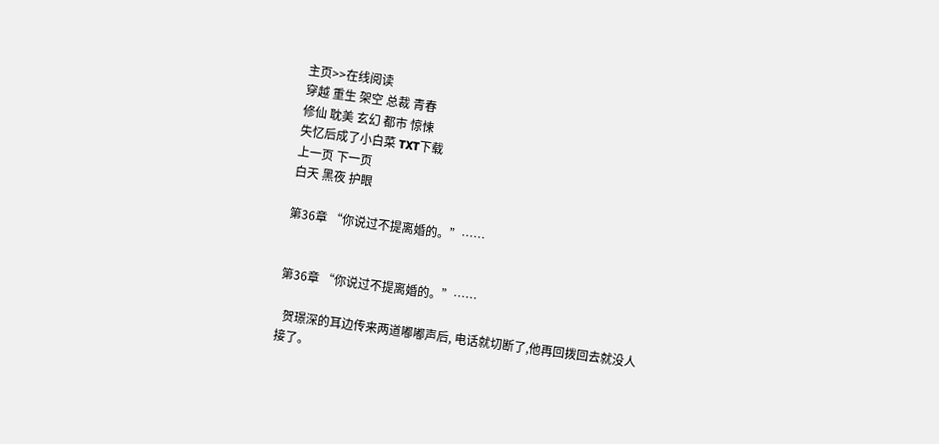主页>>在线阅读
穿越 重生 架空 总裁 青春
修仙 耽美 玄幻 都市 惊悚
失忆后成了小白菜 TXT下载
上一页 下一页
白天 黑夜 护眼

第36章 “你说过不提离婚的。”……


第36章 “你说过不提离婚的。”……

  贺璟深的耳边传来两道嘟嘟声后, 电话就切断了,他再回拨回去就没人接了。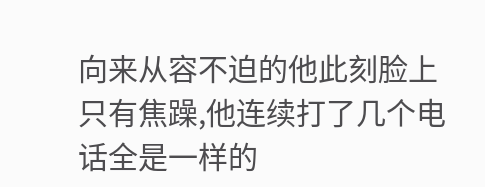向来从容不迫的他此刻脸上只有焦躁,他连续打了几个电话全是一样的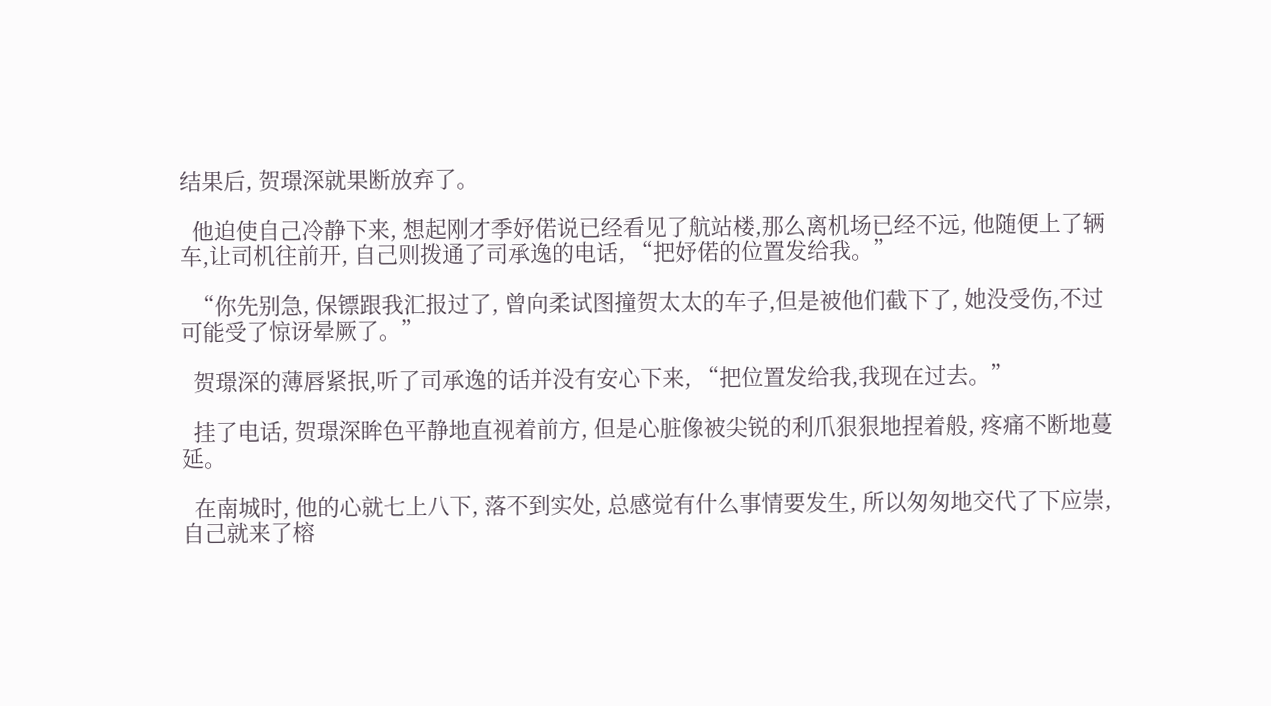结果后, 贺璟深就果断放弃了。

  他迫使自己冷静下来, 想起刚才季妤偌说已经看见了航站楼,那么离机场已经不远, 他随便上了辆车,让司机往前开, 自己则拨通了司承逸的电话, “把妤偌的位置发给我。”

  “你先别急, 保镖跟我汇报过了, 曾向柔试图撞贺太太的车子,但是被他们截下了, 她没受伤,不过可能受了惊讶晕厥了。”

  贺璟深的薄唇紧抿,听了司承逸的话并没有安心下来, “把位置发给我,我现在过去。”

  挂了电话, 贺璟深眸色平静地直视着前方, 但是心脏像被尖锐的利爪狠狠地捏着般, 疼痛不断地蔓延。

  在南城时, 他的心就七上八下, 落不到实处, 总感觉有什么事情要发生, 所以匆匆地交代了下应崇,自己就来了榕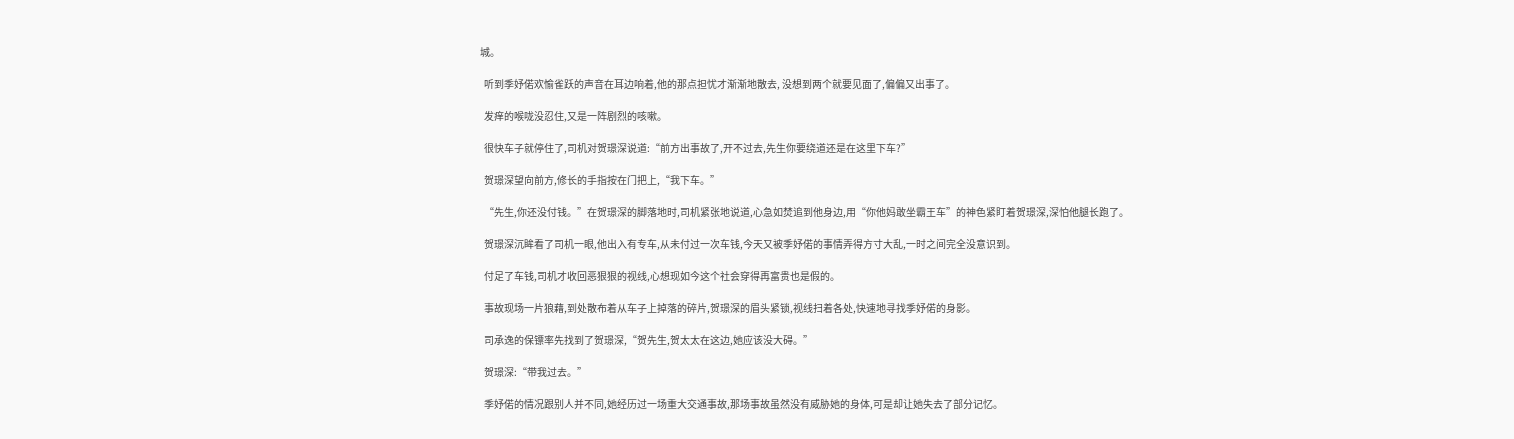城。

  听到季妤偌欢愉雀跃的声音在耳边响着,他的那点担忧才渐渐地散去, 没想到两个就要见面了,偏偏又出事了。

  发痒的喉咙没忍住,又是一阵剧烈的咳嗽。

  很快车子就停住了,司机对贺璟深说道:“前方出事故了,开不过去,先生你要绕道还是在这里下车?”

  贺璟深望向前方,修长的手指按在门把上,“我下车。”

  “先生,你还没付钱。”在贺璟深的脚落地时,司机紧张地说道,心急如焚追到他身边,用“你他妈敢坐霸王车”的神色紧盯着贺璟深,深怕他腿长跑了。

  贺璟深沉眸看了司机一眼,他出入有专车,从未付过一次车钱,今天又被季妤偌的事情弄得方寸大乱,一时之间完全没意识到。

  付足了车钱,司机才收回恶狠狠的视线,心想现如今这个社会穿得再富贵也是假的。

  事故现场一片狼藉,到处散布着从车子上掉落的碎片,贺璟深的眉头紧锁,视线扫着各处,快速地寻找季妤偌的身影。

  司承逸的保镖率先找到了贺璟深,“贺先生,贺太太在这边,她应该没大碍。”

  贺璟深:“带我过去。”

  季妤偌的情况跟别人并不同,她经历过一场重大交通事故,那场事故虽然没有威胁她的身体,可是却让她失去了部分记忆。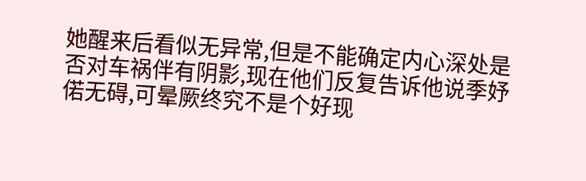她醒来后看似无异常,但是不能确定内心深处是否对车祸伴有阴影,现在他们反复告诉他说季妤偌无碍,可晕厥终究不是个好现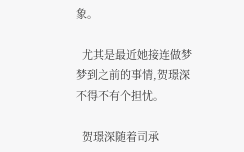象。

  尤其是最近她接连做梦梦到之前的事情,贺璟深不得不有个担忧。

  贺璟深随着司承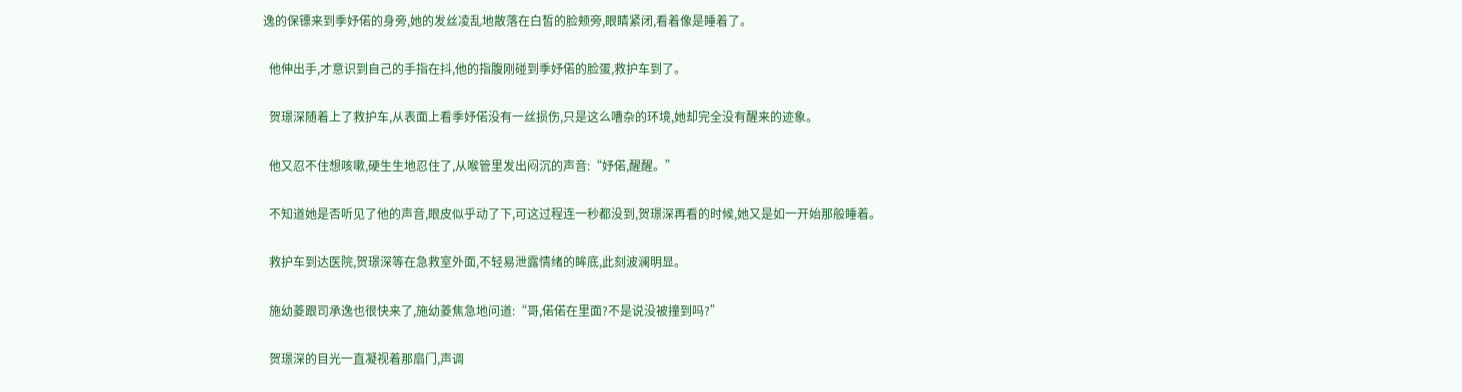逸的保镖来到季妤偌的身旁,她的发丝凌乱地散落在白皙的脸颊旁,眼睛紧闭,看着像是睡着了。

  他伸出手,才意识到自己的手指在抖,他的指腹刚碰到季妤偌的脸蛋,救护车到了。

  贺璟深随着上了救护车,从表面上看季妤偌没有一丝损伤,只是这么嘈杂的环境,她却完全没有醒来的迹象。

  他又忍不住想咳嗽,硬生生地忍住了,从喉管里发出闷沉的声音:“妤偌,醒醒。”

  不知道她是否听见了他的声音,眼皮似乎动了下,可这过程连一秒都没到,贺璟深再看的时候,她又是如一开始那般睡着。

  救护车到达医院,贺璟深等在急救室外面,不轻易泄露情绪的眸底,此刻波澜明显。

  施幼菱跟司承逸也很快来了,施幼菱焦急地问道:“哥,偌偌在里面?不是说没被撞到吗?”

  贺璟深的目光一直凝视着那扇门,声调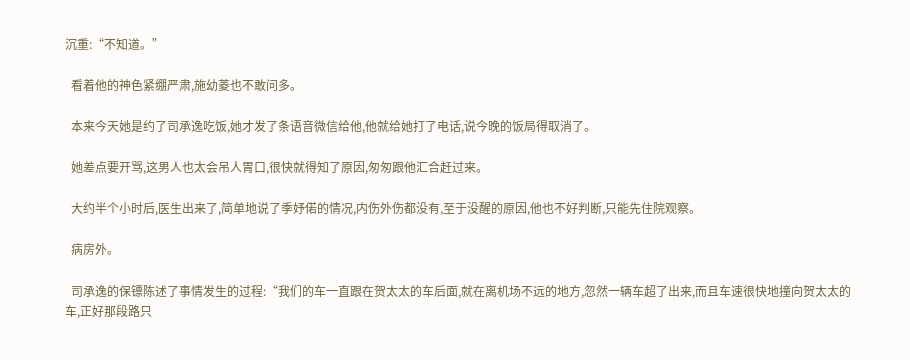沉重:“不知道。”

  看着他的神色紧绷严肃,施幼菱也不敢问多。

  本来今天她是约了司承逸吃饭,她才发了条语音微信给他,他就给她打了电话,说今晚的饭局得取消了。

  她差点要开骂,这男人也太会吊人胃口,很快就得知了原因,匆匆跟他汇合赶过来。

  大约半个小时后,医生出来了,简单地说了季妤偌的情况,内伤外伤都没有,至于没醒的原因,他也不好判断,只能先住院观察。

  病房外。

  司承逸的保镖陈述了事情发生的过程:“我们的车一直跟在贺太太的车后面,就在离机场不远的地方,忽然一辆车超了出来,而且车速很快地撞向贺太太的车,正好那段路只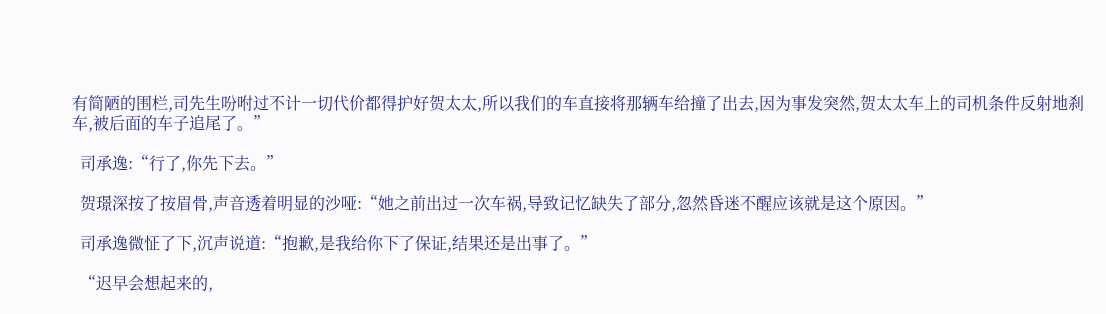有简陋的围栏,司先生吩咐过不计一切代价都得护好贺太太,所以我们的车直接将那辆车给撞了出去,因为事发突然,贺太太车上的司机条件反射地刹车,被后面的车子追尾了。”

  司承逸:“行了,你先下去。”

  贺璟深按了按眉骨,声音透着明显的沙哑:“她之前出过一次车祸,导致记忆缺失了部分,忽然昏迷不醒应该就是这个原因。”

  司承逸微怔了下,沉声说道:“抱歉,是我给你下了保证,结果还是出事了。”

  “迟早会想起来的,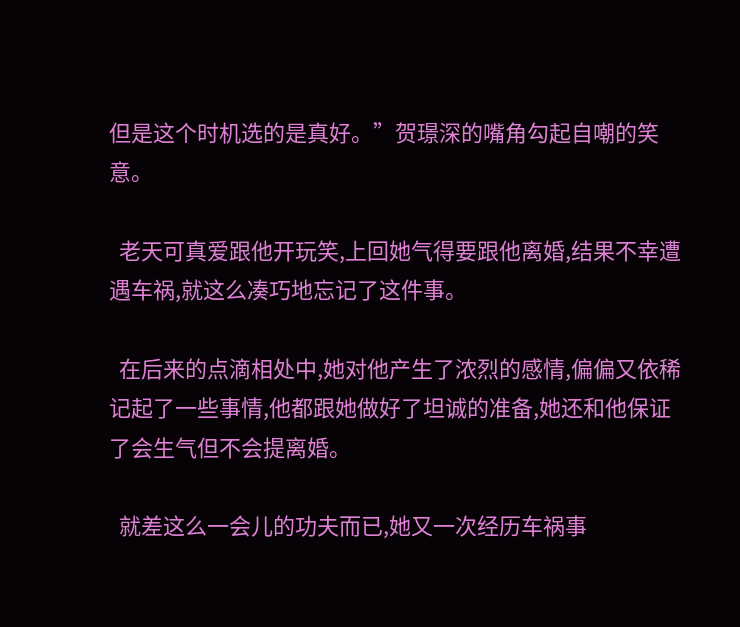但是这个时机选的是真好。”贺璟深的嘴角勾起自嘲的笑意。

  老天可真爱跟他开玩笑,上回她气得要跟他离婚,结果不幸遭遇车祸,就这么凑巧地忘记了这件事。

  在后来的点滴相处中,她对他产生了浓烈的感情,偏偏又依稀记起了一些事情,他都跟她做好了坦诚的准备,她还和他保证了会生气但不会提离婚。

  就差这么一会儿的功夫而已,她又一次经历车祸事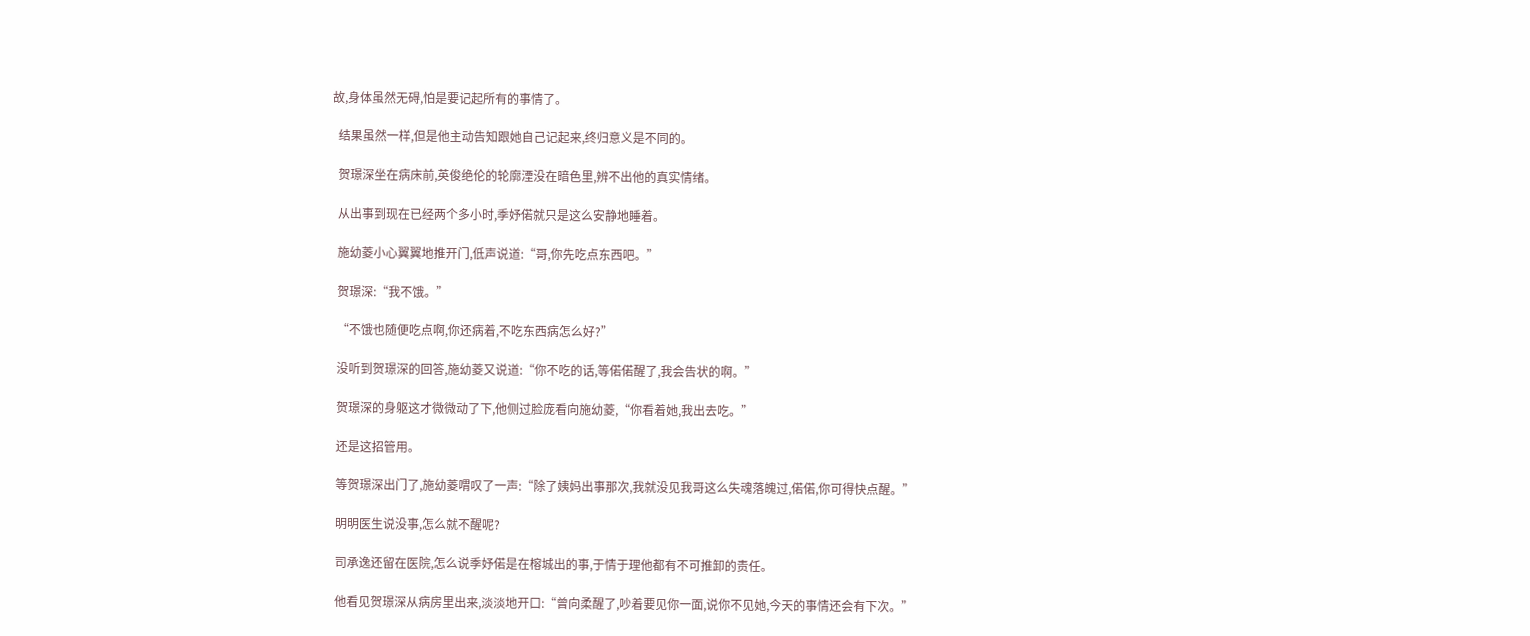故,身体虽然无碍,怕是要记起所有的事情了。

  结果虽然一样,但是他主动告知跟她自己记起来,终归意义是不同的。

  贺璟深坐在病床前,英俊绝伦的轮廓湮没在暗色里,辨不出他的真实情绪。

  从出事到现在已经两个多小时,季妤偌就只是这么安静地睡着。

  施幼菱小心翼翼地推开门,低声说道:“哥,你先吃点东西吧。”

  贺璟深:“我不饿。”

  “不饿也随便吃点啊,你还病着,不吃东西病怎么好?”

  没听到贺璟深的回答,施幼菱又说道:“你不吃的话,等偌偌醒了,我会告状的啊。”

  贺璟深的身躯这才微微动了下,他侧过脸庞看向施幼菱,“你看着她,我出去吃。”

  还是这招管用。

  等贺璟深出门了,施幼菱喟叹了一声:“除了姨妈出事那次,我就没见我哥这么失魂落魄过,偌偌,你可得快点醒。”

  明明医生说没事,怎么就不醒呢?

  司承逸还留在医院,怎么说季妤偌是在榕城出的事,于情于理他都有不可推卸的责任。

  他看见贺璟深从病房里出来,淡淡地开口:“曾向柔醒了,吵着要见你一面,说你不见她,今天的事情还会有下次。”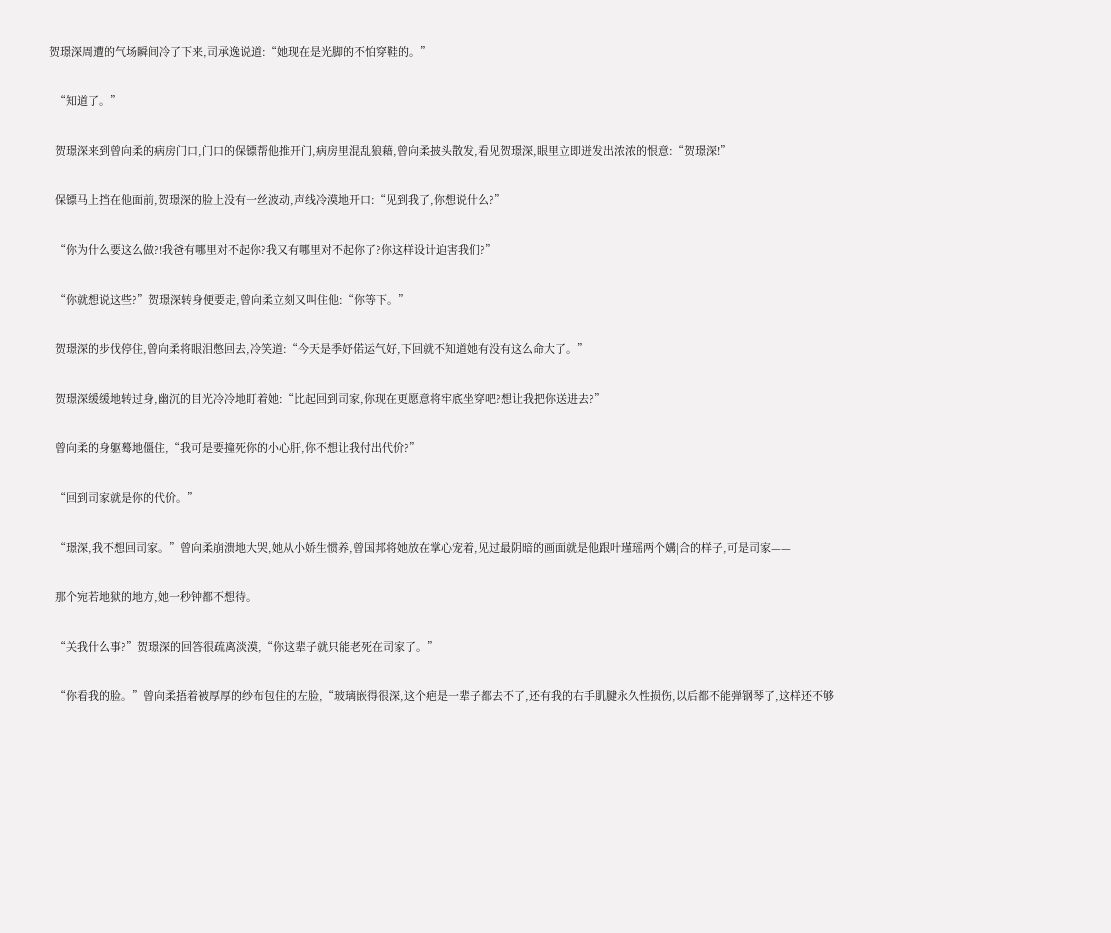贺璟深周遭的气场瞬间冷了下来,司承逸说道:“她现在是光脚的不怕穿鞋的。”

  “知道了。”

  贺璟深来到曾向柔的病房门口,门口的保镖帮他推开门,病房里混乱狼藉,曾向柔披头散发,看见贺璟深,眼里立即迸发出浓浓的恨意:“贺璟深!”

  保镖马上挡在他面前,贺璟深的脸上没有一丝波动,声线冷漠地开口:“见到我了,你想说什么?”

  “你为什么要这么做?!我爸有哪里对不起你?我又有哪里对不起你了?你这样设计迫害我们?”

  “你就想说这些?”贺璟深转身便要走,曾向柔立刻又叫住他:“你等下。”

  贺璟深的步伐停住,曾向柔将眼泪憋回去,冷笑道:“今天是季妤偌运气好,下回就不知道她有没有这么命大了。”

  贺璟深缓缓地转过身,幽沉的目光冷冷地盯着她:“比起回到司家,你现在更愿意将牢底坐穿吧?想让我把你送进去?”

  曾向柔的身躯蓦地僵住,“我可是要撞死你的小心肝,你不想让我付出代价?”

  “回到司家就是你的代价。”

  “璟深,我不想回司家。”曾向柔崩溃地大哭,她从小娇生惯养,曾国邦将她放在掌心宠着,见过最阴暗的画面就是他跟叶瑾瑶两个媾|合的样子,可是司家——

  那个宛若地狱的地方,她一秒钟都不想待。

  “关我什么事?”贺璟深的回答很疏离淡漠,“你这辈子就只能老死在司家了。”

  “你看我的脸。”曾向柔捂着被厚厚的纱布包住的左脸,“玻璃嵌得很深,这个疤是一辈子都去不了,还有我的右手肌腱永久性损伤,以后都不能弹钢琴了,这样还不够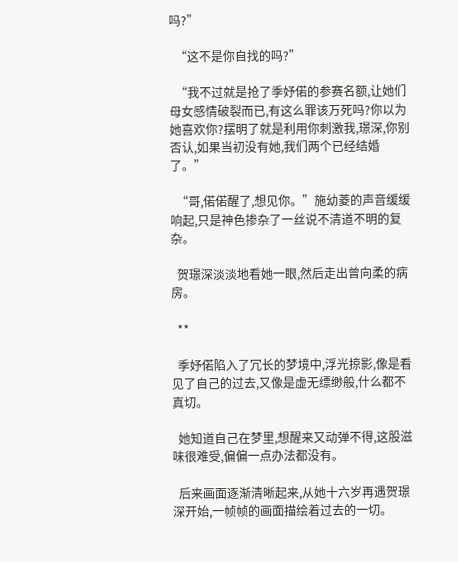吗?”

  “这不是你自找的吗?”

  “我不过就是抢了季妤偌的参赛名额,让她们母女感情破裂而已,有这么罪该万死吗?你以为她喜欢你?摆明了就是利用你刺激我,璟深,你别否认,如果当初没有她,我们两个已经结婚了。”

  “哥,偌偌醒了,想见你。”施幼菱的声音缓缓响起,只是神色掺杂了一丝说不清道不明的复杂。

  贺璟深淡淡地看她一眼,然后走出曾向柔的病房。

  **

  季妤偌陷入了冗长的梦境中,浮光掠影,像是看见了自己的过去,又像是虚无缥缈般,什么都不真切。

  她知道自己在梦里,想醒来又动弹不得,这股滋味很难受,偏偏一点办法都没有。

  后来画面逐渐清晰起来,从她十六岁再遇贺璟深开始,一帧帧的画面描绘着过去的一切。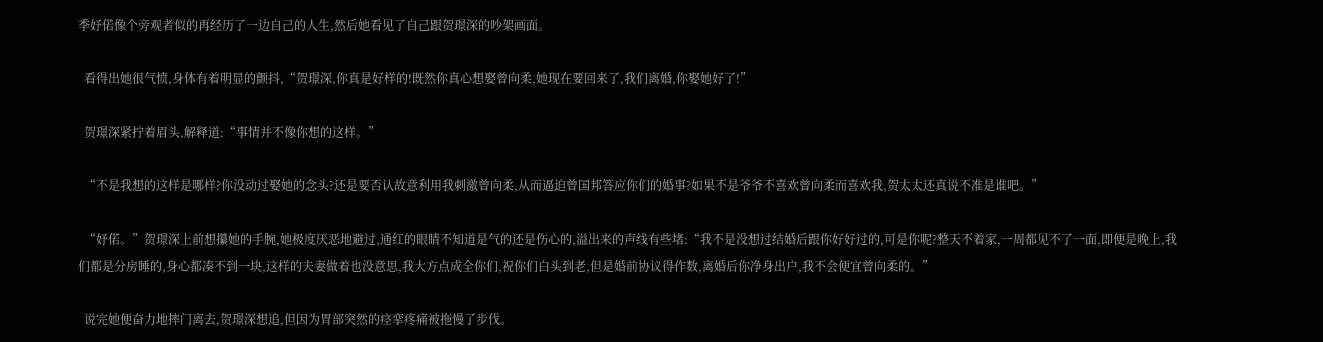季妤偌像个旁观者似的再经历了一边自己的人生,然后她看见了自己跟贺璟深的吵架画面。

  看得出她很气愤,身体有着明显的颤抖,“贺璟深,你真是好样的!既然你真心想娶曾向柔,她现在要回来了,我们离婚,你娶她好了!”

  贺璟深紧拧着眉头,解释道:“事情并不像你想的这样。”

  “不是我想的这样是哪样?你没动过娶她的念头?还是要否认故意利用我刺激曾向柔,从而逼迫曾国邦答应你们的婚事?如果不是爷爷不喜欢曾向柔而喜欢我,贺太太还真说不准是谁吧。”

  “妤偌。”贺璟深上前想攥她的手腕,她极度厌恶地避过,通红的眼睛不知道是气的还是伤心的,溢出来的声线有些堵:“我不是没想过结婚后跟你好好过的,可是你呢?整天不着家,一周都见不了一面,即便是晚上,我们都是分房睡的,身心都凑不到一块,这样的夫妻做着也没意思,我大方点成全你们,祝你们白头到老,但是婚前协议得作数,离婚后你净身出户,我不会便宜曾向柔的。”

  说完她便奋力地摔门离去,贺璟深想追,但因为胃部突然的痉挛疼痛被拖慢了步伐。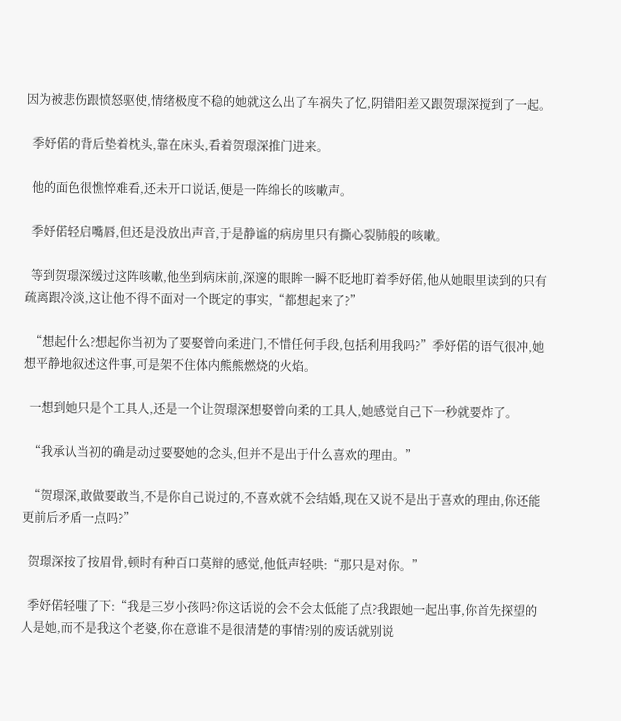因为被悲伤跟愤怒驱使,情绪极度不稳的她就这么出了车祸失了忆,阴错阳差又跟贺璟深搅到了一起。

  季妤偌的背后垫着枕头,靠在床头,看着贺璟深推门进来。

  他的面色很憔悴难看,还未开口说话,便是一阵绵长的咳嗽声。

  季妤偌轻启嘴唇,但还是没放出声音,于是静谧的病房里只有撕心裂肺般的咳嗽。

  等到贺璟深缓过这阵咳嗽,他坐到病床前,深邃的眼眸一瞬不眨地盯着季妤偌,他从她眼里读到的只有疏离跟冷淡,这让他不得不面对一个既定的事实,“都想起来了?”

  “想起什么?想起你当初为了要娶曾向柔进门,不惜任何手段,包括利用我吗?”季妤偌的语气很冲,她想平静地叙述这件事,可是架不住体内熊熊燃烧的火焰。

  一想到她只是个工具人,还是一个让贺璟深想娶曾向柔的工具人,她感觉自己下一秒就要炸了。

  “我承认当初的确是动过要娶她的念头,但并不是出于什么喜欢的理由。”

  “贺璟深,敢做要敢当,不是你自己说过的,不喜欢就不会结婚,现在又说不是出于喜欢的理由,你还能更前后矛盾一点吗?”

  贺璟深按了按眉骨,顿时有种百口莫辩的感觉,他低声轻哄:“那只是对你。”

  季妤偌轻嗤了下:“我是三岁小孩吗?你这话说的会不会太低能了点?我跟她一起出事,你首先探望的人是她,而不是我这个老婆,你在意谁不是很清楚的事情?别的废话就别说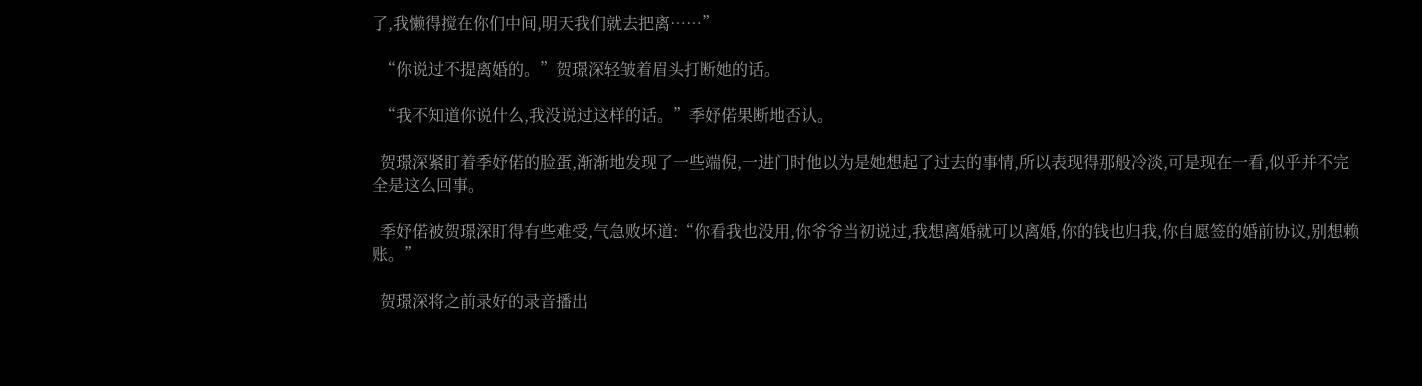了,我懒得搅在你们中间,明天我们就去把离……”

  “你说过不提离婚的。”贺璟深轻皱着眉头打断她的话。

  “我不知道你说什么,我没说过这样的话。”季妤偌果断地否认。

  贺璟深紧盯着季妤偌的脸蛋,渐渐地发现了一些端倪,一进门时他以为是她想起了过去的事情,所以表现得那般冷淡,可是现在一看,似乎并不完全是这么回事。

  季妤偌被贺璟深盯得有些难受,气急败坏道:“你看我也没用,你爷爷当初说过,我想离婚就可以离婚,你的钱也归我,你自愿签的婚前协议,别想赖账。”

  贺璟深将之前录好的录音播出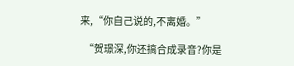来,“你自己说的,不离婚。”

  “贺璟深,你还搞合成录音?你是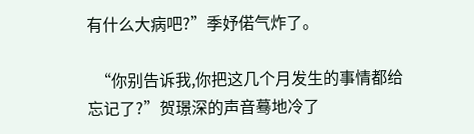有什么大病吧?”季妤偌气炸了。

  “你别告诉我,你把这几个月发生的事情都给忘记了?”贺璟深的声音蓦地冷了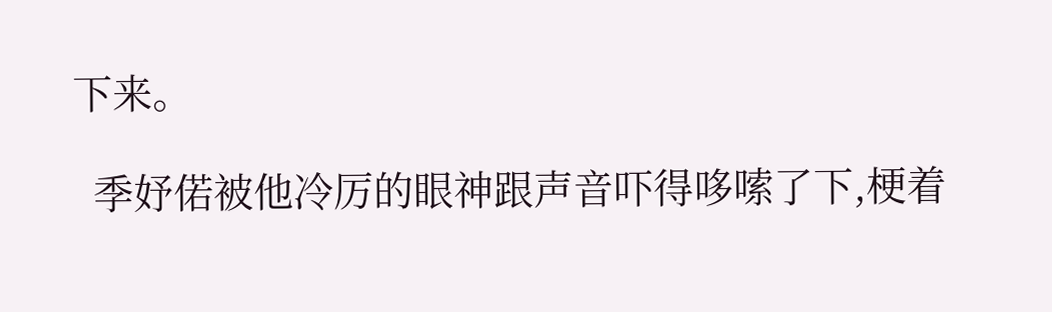下来。

  季妤偌被他冷厉的眼神跟声音吓得哆嗦了下,梗着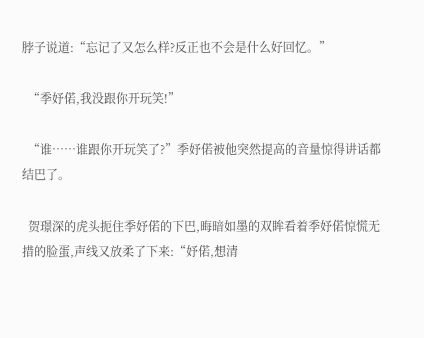脖子说道:“忘记了又怎么样?反正也不会是什么好回忆。”

  “季妤偌,我没跟你开玩笑!”

  “谁……谁跟你开玩笑了?”季妤偌被他突然提高的音量惊得讲话都结巴了。

  贺璟深的虎头扼住季妤偌的下巴,晦暗如墨的双眸看着季妤偌惊慌无措的脸蛋,声线又放柔了下来:“妤偌,想清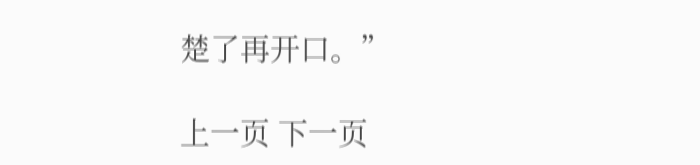楚了再开口。”

上一页 下一页